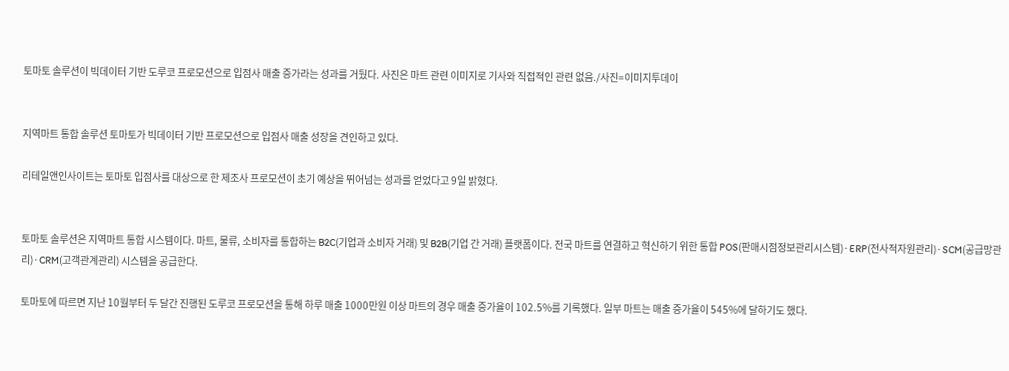토마토 솔루션이 빅데이터 기반 도루코 프로모션으로 입점사 매출 증가라는 성과를 거뒀다. 사진은 마트 관련 이미지로 기사와 직접적인 관련 없음./사진=이미지투데이


지역마트 통합 솔루션 토마토가 빅데이터 기반 프로모션으로 입점사 매출 성장을 견인하고 있다.

리테일앤인사이트는 토마토 입점사를 대상으로 한 제조사 프로모션이 초기 예상을 뛰어넘는 성과를 얻었다고 9일 밝혔다.


토마토 솔루션은 지역마트 통합 시스템이다. 마트, 물류, 소비자를 통합하는 B2C(기업과 소비자 거래) 및 B2B(기업 간 거래) 플랫폼이다. 전국 마트를 연결하고 혁신하기 위한 통합 POS(판매시점정보관리시스템)·ERP(전사적자원관리)·SCM(공급망관리)·CRM(고객관계관리) 시스템을 공급한다.

토마토에 따르면 지난 10월부터 두 달간 진행된 도루코 프로모션을 통해 하루 매출 1000만원 이상 마트의 경우 매출 증가율이 102.5%를 기록했다. 일부 마트는 매출 증가율이 545%에 달하기도 했다.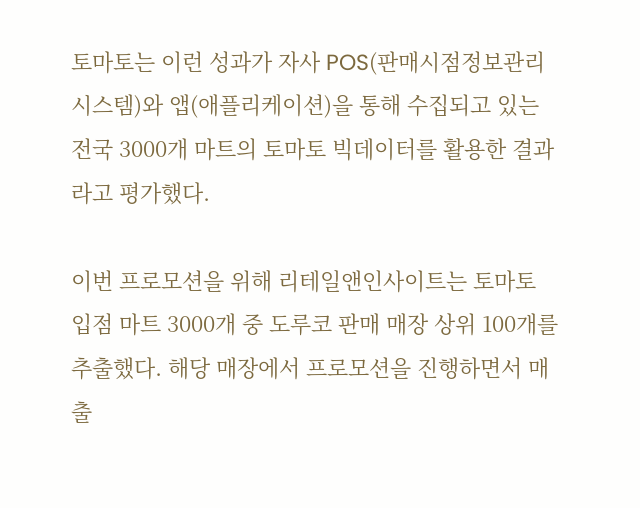토마토는 이런 성과가 자사 POS(판매시점정보관리시스템)와 앱(애플리케이션)을 통해 수집되고 있는 전국 3000개 마트의 토마토 빅데이터를 활용한 결과라고 평가했다.

이번 프로모션을 위해 리테일앤인사이트는 토마토 입점 마트 3000개 중 도루코 판매 매장 상위 100개를 추출했다. 해당 매장에서 프로모션을 진행하면서 매출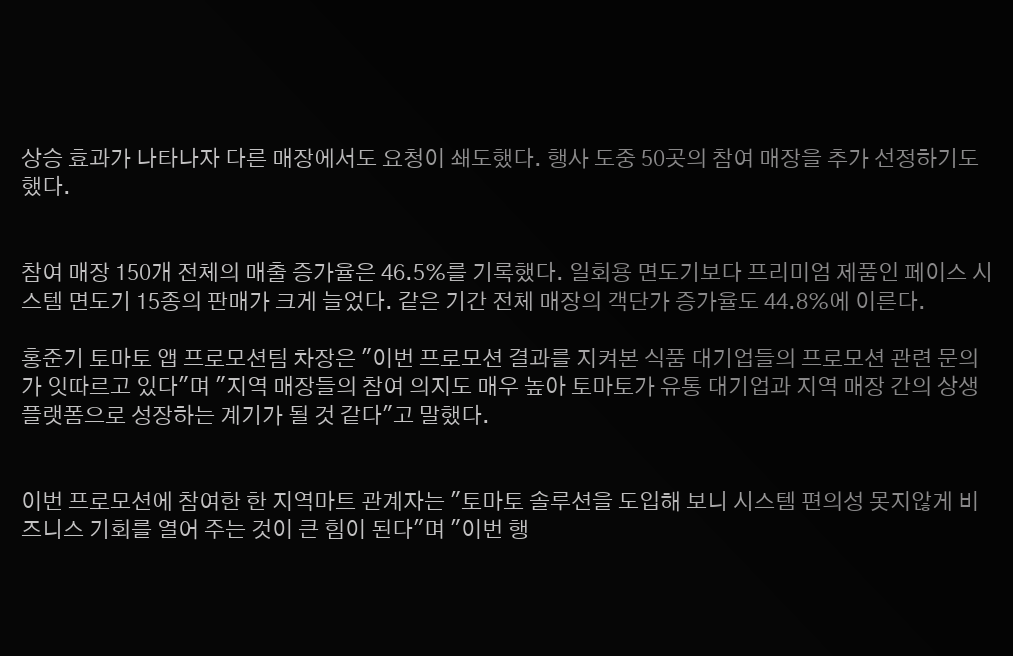상승 효과가 나타나자 다른 매장에서도 요청이 쇄도했다. 행사 도중 50곳의 참여 매장을 추가 선정하기도 했다.


참여 매장 150개 전체의 매출 증가율은 46.5%를 기록했다. 일회용 면도기보다 프리미엄 제품인 페이스 시스템 면도기 15종의 판매가 크게 늘었다. 같은 기간 전체 매장의 객단가 증가율도 44.8%에 이른다.

홍준기 토마토 앱 프로모션팀 차장은 "이번 프로모션 결과를 지켜본 식품 대기업들의 프로모션 관련 문의가 잇따르고 있다"며 "지역 매장들의 참여 의지도 매우 높아 토마토가 유통 대기업과 지역 매장 간의 상생 플랫폼으로 성장하는 계기가 될 것 같다"고 말했다.


이번 프로모션에 참여한 한 지역마트 관계자는 "토마토 솔루션을 도입해 보니 시스템 편의성 못지않게 비즈니스 기회를 열어 주는 것이 큰 힘이 된다"며 "이번 행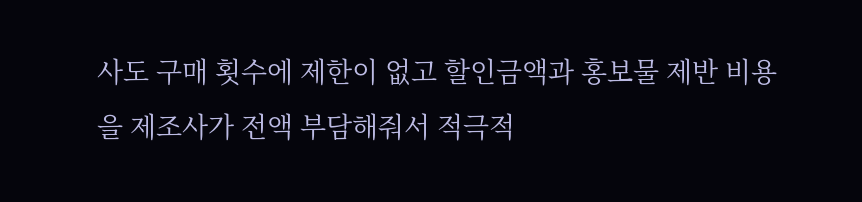사도 구매 횟수에 제한이 없고 할인금액과 홍보물 제반 비용을 제조사가 전액 부담해줘서 적극적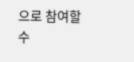으로 참여할 수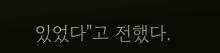있었다"고 전했다.